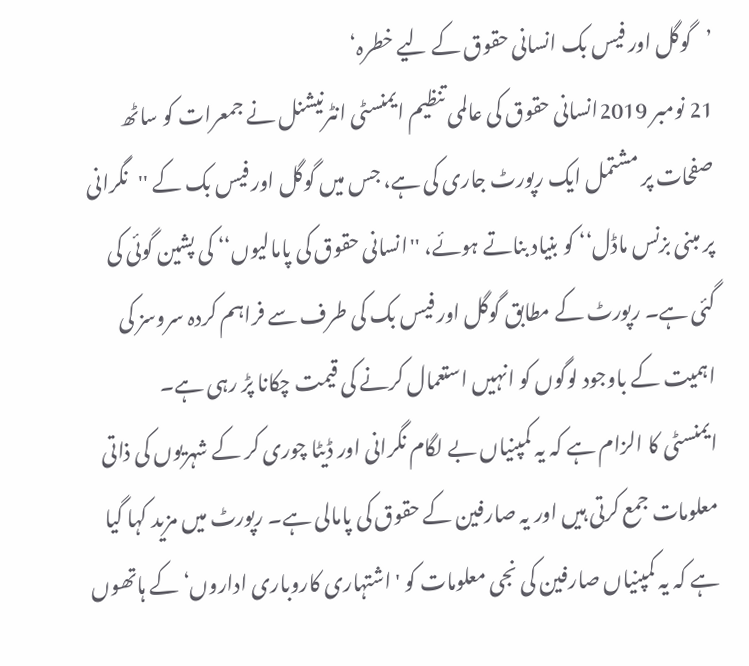’گوگل اور فیس بک انسانی حقوق کے لیے خطرہ‘
21 نومبر 2019انسانی حقوق کی عالمی تنظیم ایمنسٹی انٹرنیشنل نے جمعرات کو ساٹھ صفحات پر مشتمل ایک رپورٹ جاری کی ہے، جس میں گوگل اور فیس بک کے ''نگرانی پر مبنی بزنس ماڈل‘‘ کو بنیاد بناتے ہوئے، ''انسانی حقوق کی پامالیوں‘‘ کی پشین گوئی کی گئی ہے۔ رپورٹ کے مطابق گوگل اور فیس بک کی طرف سے فراہم کردہ سروسز کی اہمیت کے باوجود لوگوں کو انہیں استعمال کرنے کی قیمت چکانا پڑ رہی ہے۔
ایمنسٹی کا الزام ہے کہ یہ کمپنیاں بے لگام نگرانی اور ڈیٹا چوری کر کے شہریوں کی ذاتی معلومات جمع کرتی ہیں اور یہ صارفین کے حقوق کی پامالی ہے۔ رپورٹ میں مزید کہا گیا ہے کہ یہ کمپنیاں صارفین کی نجی معلومات کو 'اشتہاری کاروباری اداروں‘ کے ہاتھوں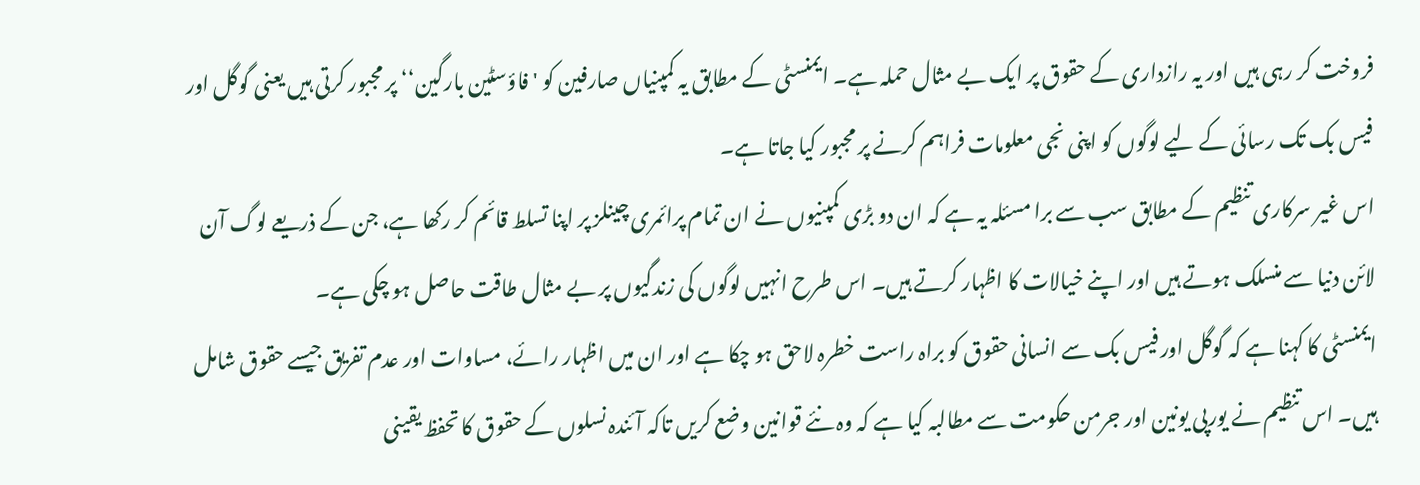فروخت کر رہی ہیں اور یہ رازداری کے حقوق پر ایک بے مثال حملہ ہے۔ ایمنسٹی کے مطابق یہ کمپنیاں صارفین کو 'فاؤسٹین بارگین‘‘ پر مجبور کرتی ہیں یعنی گوگل اور فیس بک تک رسائی کے لیے لوگوں کو اپنی نجی معلومات فراہم کرنے پر مجبور کیا جاتا ہے۔
اس غیر سرکاری تنظیم کے مطابق سب سے برا مسئلہ یہ ہے کہ ان دو بڑی کمپنیوں نے ان تمام پرائمری چینلز پر اپنا تسلط قائم کر رکھا ہے، جن کے ذریعے لوگ آن لائن دنیا سے منسلک ہوتے ہیں اور اپنے خیالات کا اظہار کرتے ہیں۔ اس طرح انہیں لوگوں کی زندگیوں پر بے مثال طاقت حاصل ہو چکی ہے۔
ایمنسٹی کا کہنا ہے کہ گوگل اور فیس بک سے انسانی حقوق کو براہ راست خطرہ لاحق ہو چکا ہے اور ان میں اظہار رائے، مساوات اور عدم تفریق جیسے حقوق شامل ہیں۔ اس تنظیم نے یورپی یونین اور جرمن حکومت سے مطالبہ کیا ہے کہ وہ نئے قوانین وضع کریں تاکہ آئندہ نسلوں کے حقوق کا تحفظ یقینی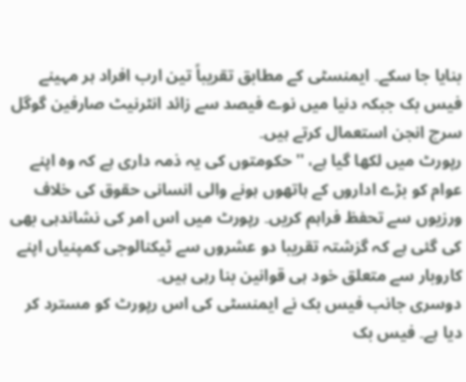بنایا جا سکے۔ ایمنسٹی کے مطابق تقریباً تین ارب افراد ہر مہینے فیس بک جبکہ دنیا میں نوے فیصد سے زائد انٹرنیٹ صارفین گوگل سرچ انجن استعمال کرتے ہیں۔
رپورٹ میں لکھا گیا ہے، ''حکومتوں کی یہ ذمہ داری ہے کہ وہ اپنے عوام کو بڑے اداروں کے ہاتھوں ہونے والی انسانی حقوق کی خلاف ورزیوں سے تحفظ فراہم کریں۔ رپورٹ میں اس امر کی نشاندہی بھی کی گئی ہے کہ گزشتہ تقریبا دو عشروں سے ٹیکنالوجی کمپنیاں اپنے کاروبار سے متعلق خود ہی قوانین بنا رہی ہیں۔
دوسری جانب فیس بک نے ایمنسٹی کی اس رپورٹ کو مسترد کر دیا ہے۔ فیس بک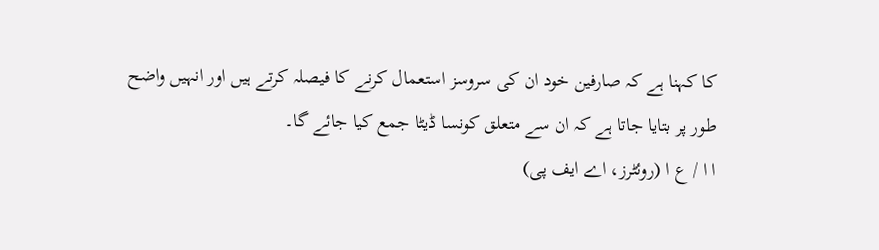کا کہنا ہے کہ صارفین خود ان کی سروسز استعمال کرنے کا فیصلہ کرتے ہیں اور انہیں واضح طور پر بتایا جاتا ہے کہ ان سے متعلق کونسا ڈیٹا جمع کیا جائے گا۔
ا ا / ع ا (روئٹرز، اے ایف پی)